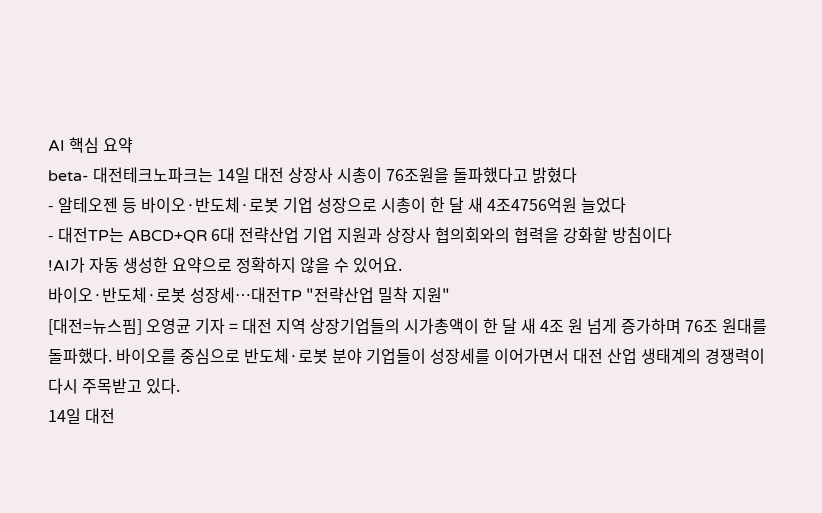AI 핵심 요약
beta- 대전테크노파크는 14일 대전 상장사 시총이 76조원을 돌파했다고 밝혔다
- 알테오젠 등 바이오·반도체·로봇 기업 성장으로 시총이 한 달 새 4조4756억원 늘었다
- 대전TP는 ABCD+QR 6대 전략산업 기업 지원과 상장사 협의회와의 협력을 강화할 방침이다
!AI가 자동 생성한 요약으로 정확하지 않을 수 있어요.
바이오·반도체·로봇 성장세…대전TP "전략산업 밀착 지원"
[대전=뉴스핌] 오영균 기자 = 대전 지역 상장기업들의 시가총액이 한 달 새 4조 원 넘게 증가하며 76조 원대를 돌파했다. 바이오를 중심으로 반도체·로봇 분야 기업들이 성장세를 이어가면서 대전 산업 생태계의 경쟁력이 다시 주목받고 있다.
14일 대전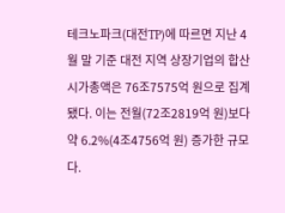테크노파크(대전TP)에 따르면 지난 4월 말 기준 대전 지역 상장기업의 합산 시가총액은 76조7575억 원으로 집계됐다. 이는 전월(72조2819억 원)보다 약 6.2%(4조4756억 원) 증가한 규모다.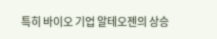특히 바이오 기업 알테오젠의 상승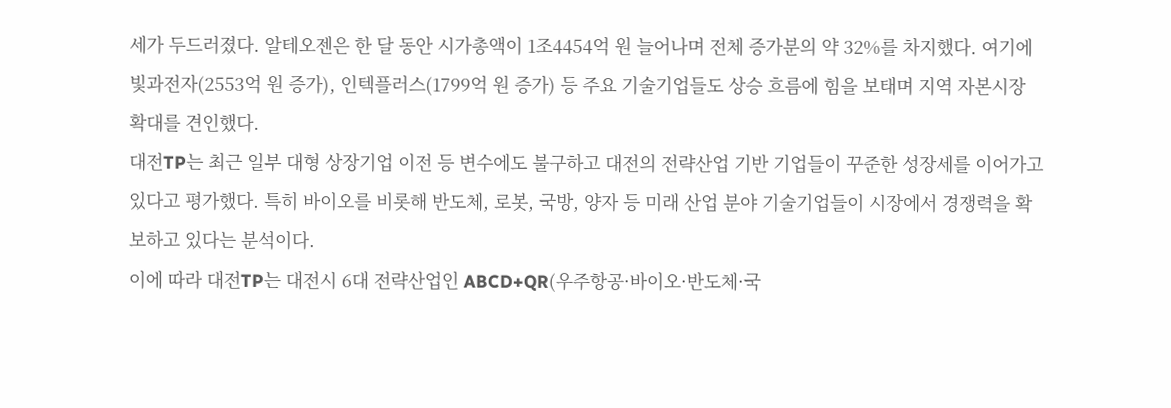세가 두드러졌다. 알테오젠은 한 달 동안 시가총액이 1조4454억 원 늘어나며 전체 증가분의 약 32%를 차지했다. 여기에 빛과전자(2553억 원 증가), 인텍플러스(1799억 원 증가) 등 주요 기술기업들도 상승 흐름에 힘을 보태며 지역 자본시장 확대를 견인했다.
대전TP는 최근 일부 대형 상장기업 이전 등 변수에도 불구하고 대전의 전략산업 기반 기업들이 꾸준한 성장세를 이어가고 있다고 평가했다. 특히 바이오를 비롯해 반도체, 로봇, 국방, 양자 등 미래 산업 분야 기술기업들이 시장에서 경쟁력을 확보하고 있다는 분석이다.
이에 따라 대전TP는 대전시 6대 전략산업인 ABCD+QR(우주항공·바이오·반도체·국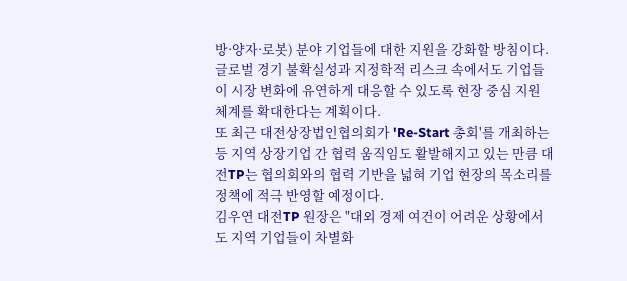방·양자·로봇) 분야 기업들에 대한 지원을 강화할 방침이다. 글로벌 경기 불확실성과 지정학적 리스크 속에서도 기업들이 시장 변화에 유연하게 대응할 수 있도록 현장 중심 지원 체계를 확대한다는 계획이다.
또 최근 대전상장법인협의회가 'Re-Start 총회'를 개최하는 등 지역 상장기업 간 협력 움직임도 활발해지고 있는 만큼 대전TP는 협의회와의 협력 기반을 넓혀 기업 현장의 목소리를 정책에 적극 반영할 예정이다.
김우연 대전TP 원장은 "대외 경제 여건이 어려운 상황에서도 지역 기업들이 차별화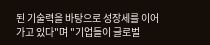된 기술력을 바탕으로 성장세를 이어가고 있다"며 "기업들이 글로벌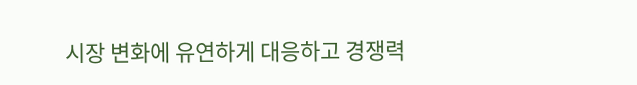시장 변화에 유연하게 대응하고 경쟁력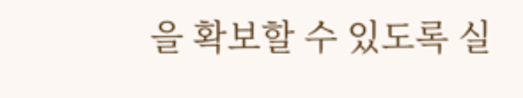을 확보할 수 있도록 실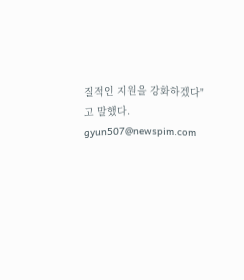질적인 지원을 강화하겠다"고 말했다.
gyun507@newspim.com